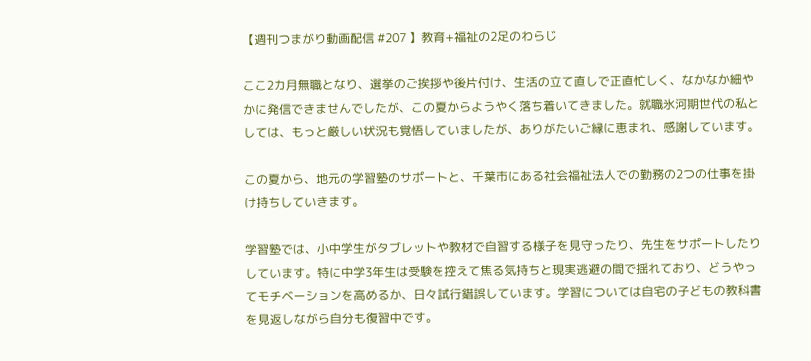【週刊つまがり動画配信 #207 】教育+福祉の2足のわらじ

ここ2カ月無職となり、選挙のご挨拶や後片付け、生活の立て直しで正直忙しく、なかなか細やかに発信できませんでしたが、この夏からようやく落ち着いてきました。就職氷河期世代の私としては、もっと厳しい状況も覚悟していましたが、ありがたいご縁に恵まれ、感謝しています。

この夏から、地元の学習塾のサポートと、千葉市にある社会福祉法人での勤務の2つの仕事を掛け持ちしていきます。

学習塾では、小中学生がタブレットや教材で自習する様子を見守ったり、先生をサポートしたりしています。特に中学3年生は受験を控えて焦る気持ちと現実逃避の間で揺れており、どうやってモチベーションを高めるか、日々試行錯誤しています。学習については自宅の子どもの教科書を見返しながら自分も復習中です。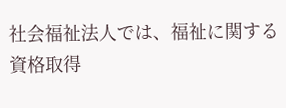社会福祉法人では、福祉に関する資格取得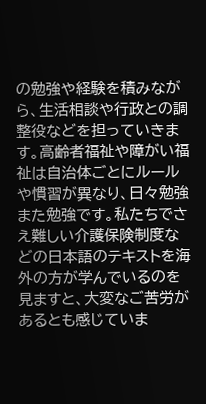の勉強や経験を積みながら、生活相談や行政との調整役などを担っていきます。高齢者福祉や障がい福祉は自治体ごとにルールや慣習が異なり、日々勉強また勉強です。私たちでさえ難しい介護保険制度などの日本語のテキストを海外の方が学んでいるのを見ますと、大変なご苦労があるとも感じていま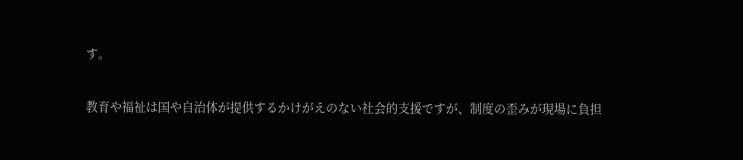す。

教育や福祉は国や自治体が提供するかけがえのない社会的支援ですが、制度の歪みが現場に負担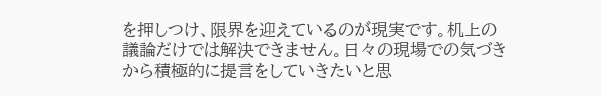を押しつけ、限界を迎えているのが現実です。机上の議論だけでは解決できません。日々の現場での気づきから積極的に提言をしていきたいと思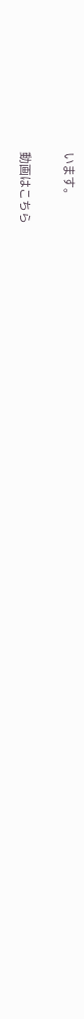います。

動画はこちら